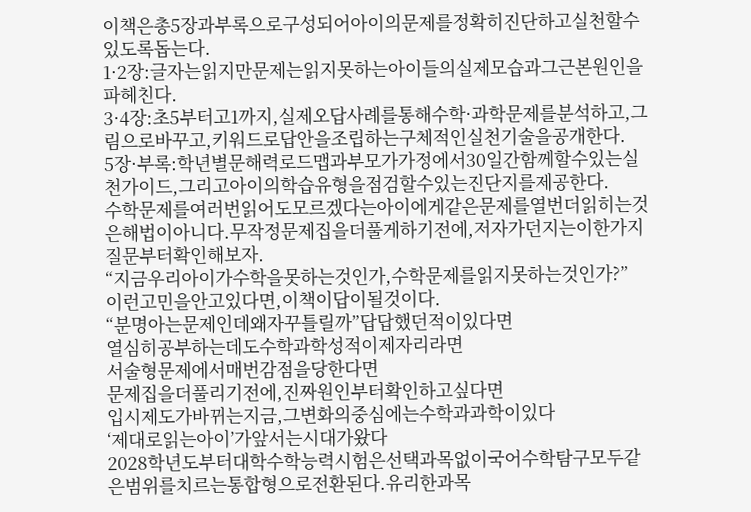이책은총5장과부록으로구성되어아이의문제를정확히진단하고실천할수있도록돕는다.
1·2장:글자는읽지만문제는읽지못하는아이들의실제모습과그근본원인을파헤친다.
3·4장:초5부터고1까지,실제오답사례를통해수학·과학문제를분석하고,그림으로바꾸고,키워드로답안을조립하는구체적인실천기술을공개한다.
5장·부록:학년별문해력로드맵과부모가가정에서30일간함께할수있는실천가이드,그리고아이의학습유형을점검할수있는진단지를제공한다.
수학문제를여러번읽어도모르겠다는아이에게같은문제를열번더읽히는것은해법이아니다.무작정문제집을더풀게하기전에,저자가던지는이한가지질문부터확인해보자.
“지금우리아이가수학을못하는것인가,수학문제를읽지못하는것인가?”
이런고민을안고있다면,이책이답이될것이다.
“분명아는문제인데왜자꾸틀릴까”답답했던적이있다면
열심히공부하는데도수학과학성적이제자리라면
서술형문제에서매번감점을당한다면
문제집을더풀리기전에,진짜원인부터확인하고싶다면
입시제도가바뀌는지금,그변화의중심에는수학과과학이있다
‘제대로읽는아이’가앞서는시대가왔다
2028학년도부터대학수학능력시험은선택과목없이국어수학탐구모두같은범위를치르는통합형으로전환된다.유리한과목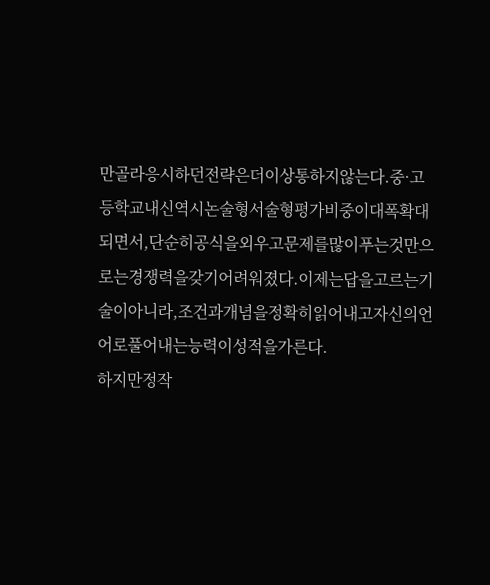만골라응시하던전략은더이상통하지않는다.중·고등학교내신역시논술형서술형평가비중이대폭확대되면서,단순히공식을외우고문제를많이푸는것만으로는경쟁력을갖기어려워졌다.이제는답을고르는기술이아니라,조건과개념을정확히읽어내고자신의언어로풀어내는능력이성적을가른다.
하지만정작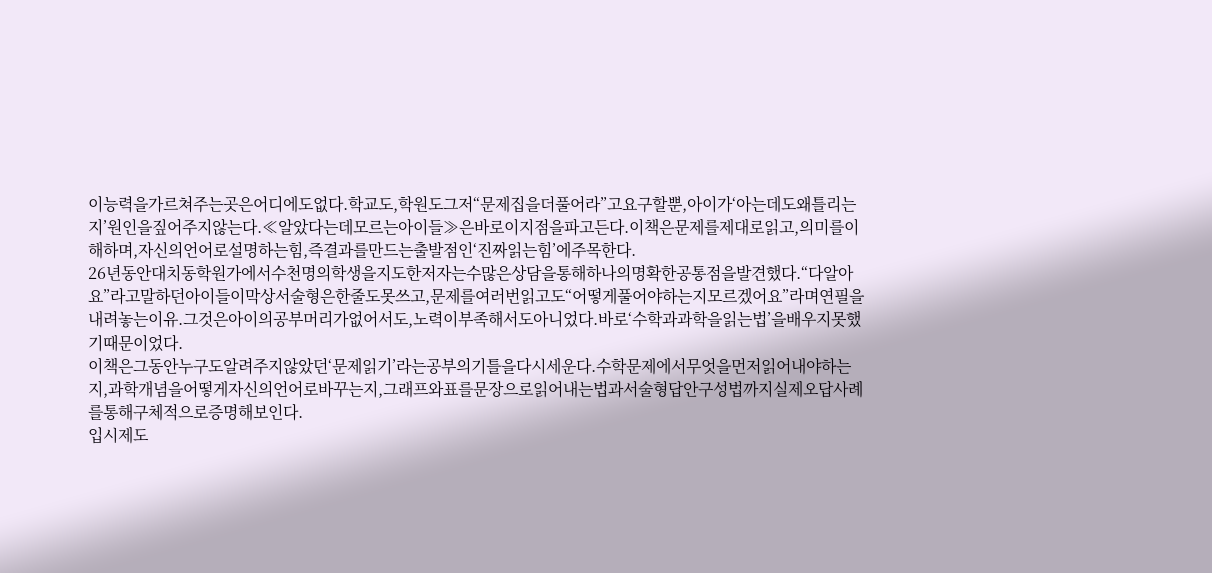이능력을가르쳐주는곳은어디에도없다.학교도,학원도그저“문제집을더풀어라”고요구할뿐,아이가‘아는데도왜틀리는지’원인을짚어주지않는다.≪알았다는데모르는아이들≫은바로이지점을파고든다.이책은문제를제대로읽고,의미를이해하며,자신의언어로설명하는힘,즉결과를만드는출발점인‘진짜읽는힘’에주목한다.
26년동안대치동학원가에서수천명의학생을지도한저자는수많은상담을통해하나의명확한공통점을발견했다.“다알아요”라고말하던아이들이막상서술형은한줄도못쓰고,문제를여러번읽고도“어떻게풀어야하는지모르겠어요”라며연필을내려놓는이유.그것은아이의공부머리가없어서도,노력이부족해서도아니었다.바로‘수학과과학을읽는법’을배우지못했기때문이었다.
이책은그동안누구도알려주지않았던‘문제읽기’라는공부의기틀을다시세운다.수학문제에서무엇을먼저읽어내야하는지,과학개념을어떻게자신의언어로바꾸는지,그래프와표를문장으로읽어내는법과서술형답안구성법까지실제오답사례를통해구체적으로증명해보인다.
입시제도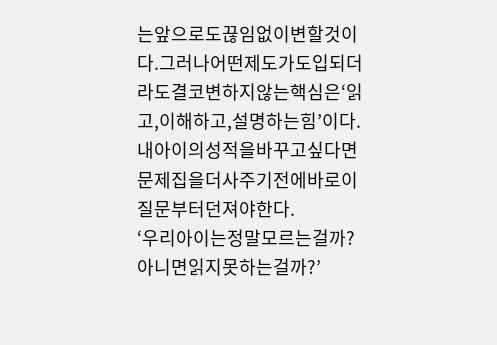는앞으로도끊임없이변할것이다.그러나어떤제도가도입되더라도결코변하지않는핵심은‘읽고,이해하고,설명하는힘’이다.내아이의성적을바꾸고싶다면문제집을더사주기전에바로이질문부터던져야한다.
‘우리아이는정말모르는걸까?아니면읽지못하는걸까?’